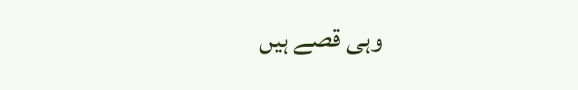وہی قصے ہیں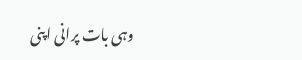وہی بات پرانی اپنی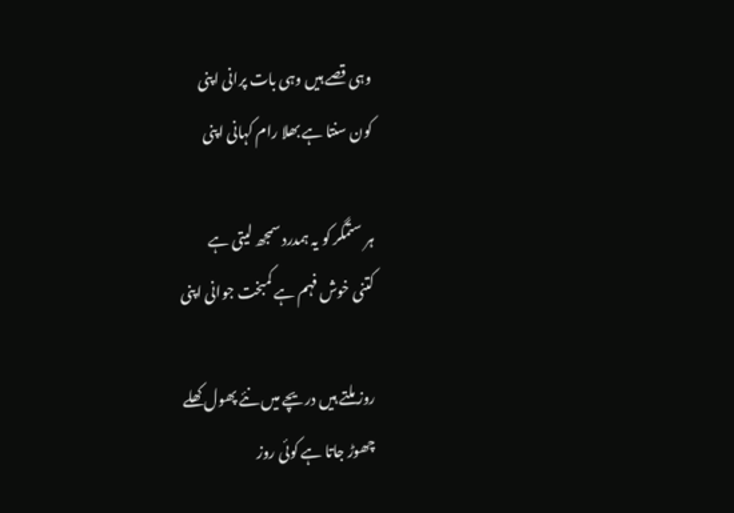وہی قصے ہیں وہی بات پرانی اپنی
کون سنتا ہے بھلا رام کہانی اپنی

ہر ستمگر کو یہ ہمدرد سمجھ لیتی ہے
کتنی خوش فہم ہے کمبخت جوانی اپنی

روز ملتے ہیں دریچے میں نئے پھول کھلے
چھوڑ جاتا ہے کوئی روز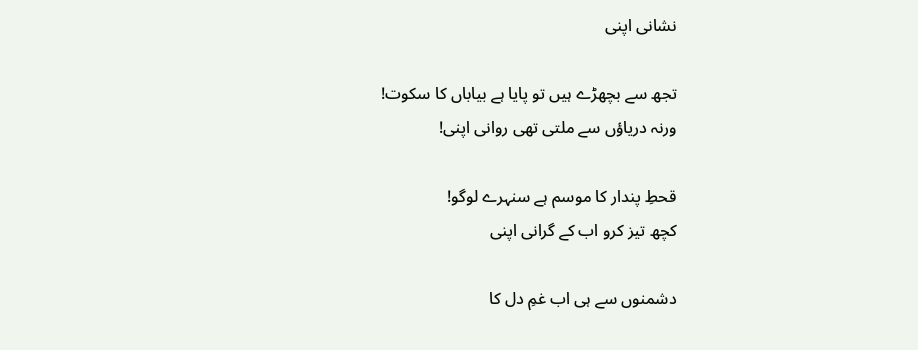نشانی اپنی

تجھ سے بچھڑے ہیں تو پایا ہے بیاباں کا سکوت!
ورنہ دریاؤں سے ملتی تھی روانی اپنی!

قحطِ پندار کا موسم ہے سنہرے لوگو!
کچھ تیز کرو اب کے گرانی اپنی

دشمنوں سے ہی اب غمِ دل کا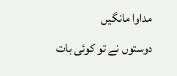مداوا مانگیں
دوستوں نے تو کوئی بات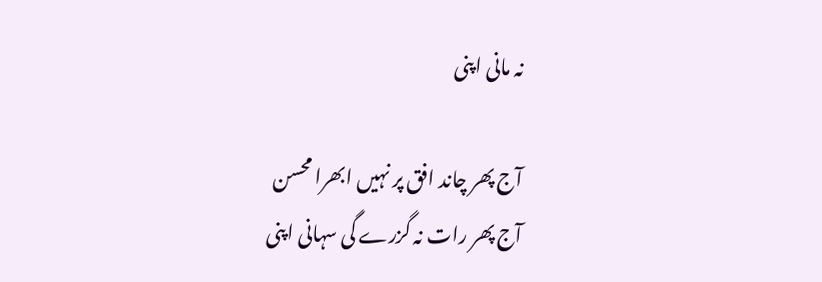نہ مانی اپنی

آج پھر چاند افق پر نہیں ابھرا محسن
آج پھر رات نہ گزرے گی سہانی اپنی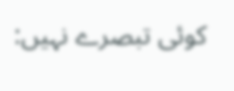کوئی تبصرے نہیں: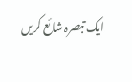ایک تبصرہ شائع کریں